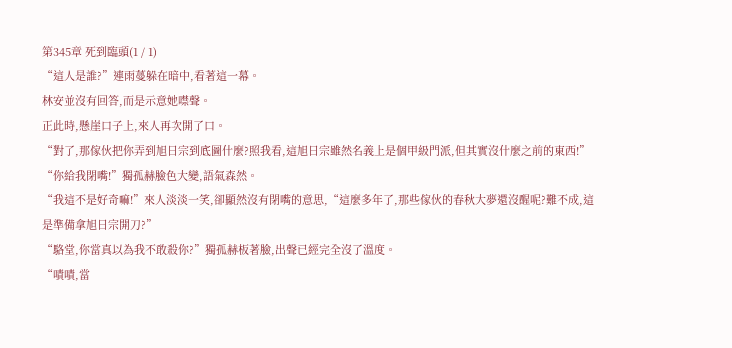第345章 死到臨頭(1 / 1)
“這人是誰?”連雨蔓躲在暗中,看著這一幕。
林安並沒有回答,而是示意她噤聲。
正此時,懸崖口子上,來人再次開了口。
“對了,那傢伙把你弄到旭日宗到底圖什麼?照我看,這旭日宗雖然名義上是個甲級門派,但其實沒什麼之前的東西!”
“你給我閉嘴!”獨孤赫臉色大變,語氣森然。
“我這不是好奇嘛!”來人淡淡一笑,卻顯然沒有閉嘴的意思,“這麼多年了,那些傢伙的春秋大夢還沒醒呢?難不成,這是準備拿旭日宗開刀?”
“駱堂,你當真以為我不敢殺你?”獨孤赫板著臉,出聲已經完全沒了溫度。
“嘖嘖,當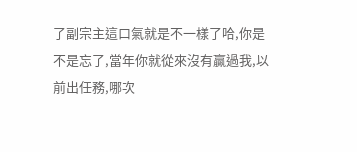了副宗主這口氣就是不一樣了哈,你是不是忘了,當年你就從來沒有贏過我,以前出任務,哪次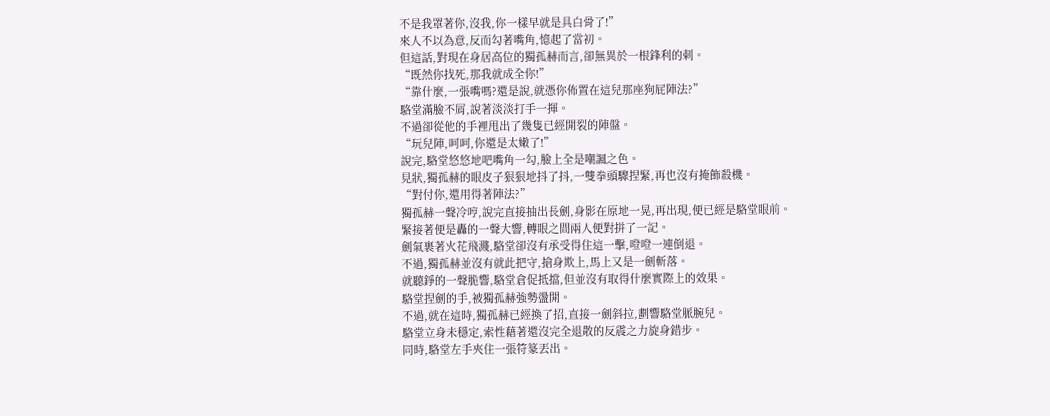不是我罩著你,沒我,你一樣早就是具白骨了!”
來人不以為意,反而勾著嘴角,憶起了當初。
但這話,對現在身居高位的獨孤赫而言,卻無異於一根鋒利的刺。
“既然你找死,那我就成全你!”
“靠什麼,一張嘴嗎?還是說,就憑你佈置在這兒那座狗屁陣法?”
駱堂滿臉不屑,說著淡淡打手一揮。
不過卻從他的手裡甩出了幾隻已經開裂的陣盤。
“玩兒陣,呵呵,你還是太嫩了!”
說完,駱堂悠悠地吧嘴角一勾,臉上全是嘲諷之色。
見狀,獨孤赫的眼皮子狠狠地抖了抖,一雙拳頭驟捏緊,再也沒有掩飾殺機。
“對付你,還用得著陣法?”
獨孤赫一聲冷哼,說完直接抽出長劍,身影在原地一晃,再出現,便已經是駱堂眼前。
緊接著便是轟的一聲大響,轉眼之間兩人便對拼了一記。
劍氣裹著火花飛濺,駱堂卻沒有承受得住這一擊,噔噔一連倒退。
不過,獨孤赫並沒有就此把守,搶身欺上,馬上又是一劍斬落。
就聽錚的一聲脆響,駱堂倉促抵擋,但並沒有取得什麼實際上的效果。
駱堂捏劍的手,被獨孤赫強勢盪開。
不過,就在這時,獨孤赫已經換了招,直接一劍斜拉,劃響駱堂脈腕兒。
駱堂立身未穩定,索性藉著還沒完全退散的反震之力旋身錯步。
同時,駱堂左手夾住一張符篆丟出。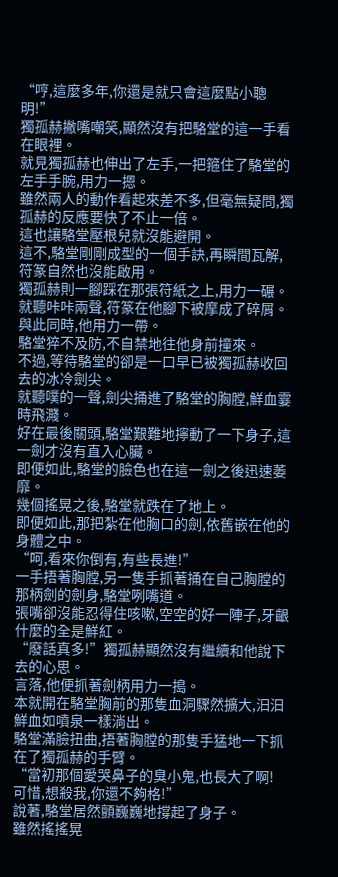“哼,這麼多年,你還是就只會這麼點小聰明!”
獨孤赫撇嘴嘲笑,顯然沒有把駱堂的這一手看在眼裡。
就見獨孤赫也伸出了左手,一把箍住了駱堂的左手手腕,用力一摁。
雖然兩人的動作看起來差不多,但毫無疑問,獨孤赫的反應要快了不止一倍。
這也讓駱堂壓根兒就沒能避開。
這不,駱堂剛剛成型的一個手訣,再瞬間瓦解,符篆自然也沒能啟用。
獨孤赫則一腳踩在那張符紙之上,用力一碾。
就聽咔咔兩聲,符篆在他腳下被摩成了碎屑。
與此同時,他用力一帶。
駱堂猝不及防,不自禁地往他身前撞來。
不過,等待駱堂的卻是一口早已被獨孤赫收回去的冰冷劍尖。
就聽噗的一聲,劍尖捅進了駱堂的胸膛,鮮血霎時飛濺。
好在最後關頭,駱堂艱難地擰動了一下身子,這一劍才沒有直入心臟。
即便如此,駱堂的臉色也在這一劍之後迅速萎靡。
幾個搖晃之後,駱堂就跌在了地上。
即便如此,那把紮在他胸口的劍,依舊嵌在他的身體之中。
“呵,看來你倒有,有些長進!”
一手捂著胸膛,另一隻手抓著捅在自己胸膛的那柄劍的劍身,駱堂咧嘴道。
張嘴卻沒能忍得住咳嗽,空空的好一陣子,牙齦什麼的全是鮮紅。
“廢話真多!”獨孤赫顯然沒有繼續和他說下去的心思。
言落,他便抓著劍柄用力一搗。
本就開在駱堂胸前的那隻血洞驟然擴大,汩汩鮮血如噴泉一樣淌出。
駱堂滿臉扭曲,捂著胸膛的那隻手猛地一下抓在了獨孤赫的手臂。
“當初那個愛哭鼻子的臭小鬼,也長大了啊!可惜,想殺我,你還不夠格!”
說著,駱堂居然顫巍巍地撐起了身子。
雖然搖搖晃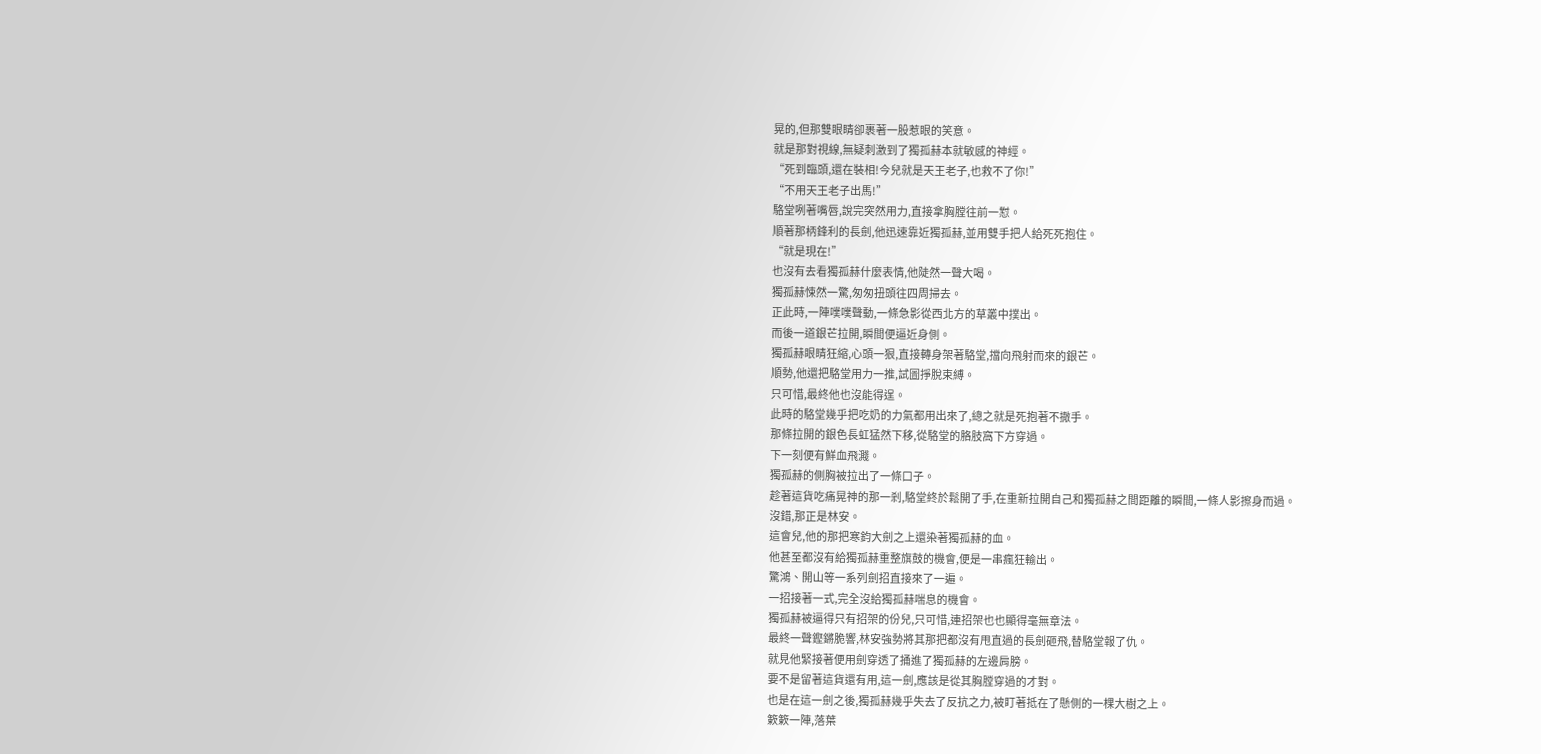晃的,但那雙眼睛卻裹著一股惹眼的笑意。
就是那對視線,無疑刺激到了獨孤赫本就敏感的神經。
“死到臨頭,還在裝相!今兒就是天王老子,也救不了你!”
“不用天王老子出馬!”
駱堂咧著嘴唇,說完突然用力,直接拿胸膛往前一懟。
順著那柄鋒利的長劍,他迅速靠近獨孤赫,並用雙手把人給死死抱住。
“就是現在!”
也沒有去看獨孤赫什麼表情,他陡然一聲大喝。
獨孤赫悚然一驚,匆匆扭頭往四周掃去。
正此時,一陣噗噗聲動,一條急影從西北方的草叢中撲出。
而後一道銀芒拉開,瞬間便逼近身側。
獨孤赫眼睛狂縮,心頭一狠,直接轉身架著駱堂,擋向飛射而來的銀芒。
順勢,他還把駱堂用力一推,試圖掙脫束縛。
只可惜,最終他也沒能得逞。
此時的駱堂幾乎把吃奶的力氣都用出來了,總之就是死抱著不撒手。
那條拉開的銀色長虹猛然下移,從駱堂的胳肢窩下方穿過。
下一刻便有鮮血飛濺。
獨孤赫的側胸被拉出了一條口子。
趁著這貨吃痛晃神的那一剎,駱堂終於鬆開了手,在重新拉開自己和獨孤赫之間距離的瞬間,一條人影擦身而過。
沒錯,那正是林安。
這會兒,他的那把寒鈞大劍之上還染著獨孤赫的血。
他甚至都沒有給獨孤赫重整旗鼓的機會,便是一串瘋狂輸出。
驚鴻、開山等一系列劍招直接來了一遍。
一招接著一式,完全沒給獨孤赫喘息的機會。
獨孤赫被逼得只有招架的份兒,只可惜,連招架也也顯得毫無章法。
最終一聲鏗鏘脆響,林安強勢將其那把都沒有甩直過的長劍砸飛,替駱堂報了仇。
就見他緊接著便用劍穿透了捅進了獨孤赫的左邊肩膀。
要不是留著這貨還有用,這一劍,應該是從其胸膛穿過的才對。
也是在這一劍之後,獨孤赫幾乎失去了反抗之力,被盯著抵在了懸側的一棵大樹之上。
簌簌一陣,落葉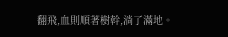翻飛,血則順著樹幹,淌了滿地。